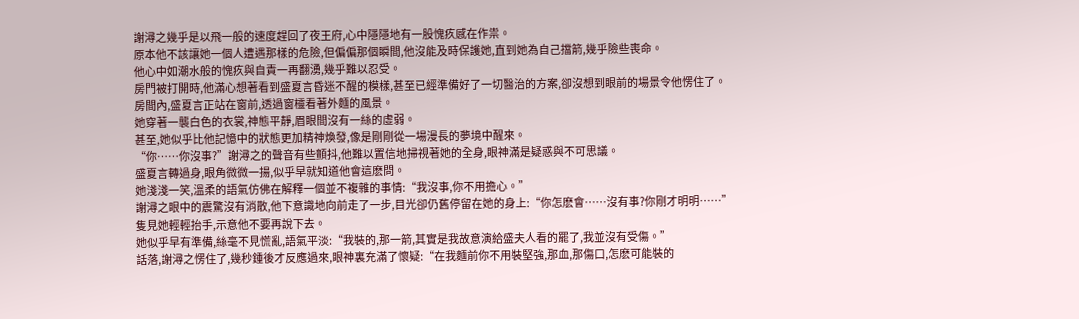謝潯之幾乎是以飛一般的速度趕回了夜王府,心中隱隱地有一股愧疚感在作祟。
原本他不該讓她一個人遭遇那樣的危險,但偏偏那個瞬間,他沒能及時保護她,直到她為自己擋箭,幾乎險些喪命。
他心中如潮水般的愧疚與自責一再翻湧,幾乎難以忍受。
房門被打開時,他滿心想著看到盛夏言昏迷不醒的模樣,甚至已經準備好了一切醫治的方案,卻沒想到眼前的場景令他愣住了。
房間內,盛夏言正站在窗前,透過窗欞看著外麵的風景。
她穿著一襲白色的衣裳,神態平靜,眉眼間沒有一絲的虛弱。
甚至,她似乎比他記憶中的狀態更加精神煥發,像是剛剛從一場漫長的夢境中醒來。
“你……你沒事?”謝潯之的聲音有些顫抖,他難以置信地掃視著她的全身,眼神滿是疑惑與不可思議。
盛夏言轉過身,眼角微微一揚,似乎早就知道他會這麽問。
她淺淺一笑,溫柔的語氣仿佛在解釋一個並不複雜的事情:“我沒事,你不用擔心。”
謝潯之眼中的震驚沒有消散,他下意識地向前走了一步,目光卻仍舊停留在她的身上:“你怎麽會……沒有事?你剛才明明……”
隻見她輕輕抬手,示意他不要再說下去。
她似乎早有準備,絲毫不見慌亂,語氣平淡:“我裝的,那一箭,其實是我故意演給盛夫人看的罷了,我並沒有受傷。”
話落,謝潯之愣住了,幾秒鍾後才反應過來,眼神裏充滿了懷疑:“在我麵前你不用裝堅強,那血,那傷口,怎麽可能裝的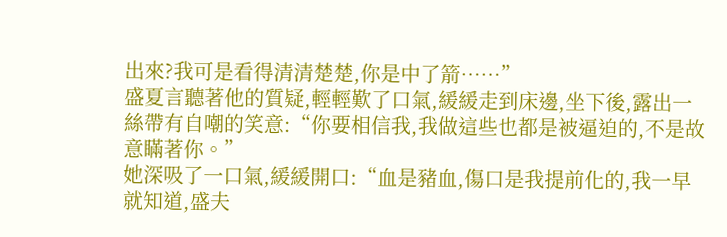出來?我可是看得清清楚楚,你是中了箭……”
盛夏言聽著他的質疑,輕輕歎了口氣,緩緩走到床邊,坐下後,露出一絲帶有自嘲的笑意:“你要相信我,我做這些也都是被逼迫的,不是故意瞞著你。”
她深吸了一口氣,緩緩開口:“血是豬血,傷口是我提前化的,我一早就知道,盛夫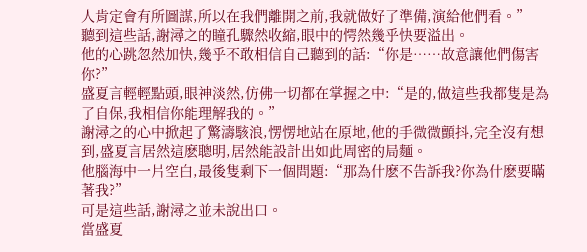人肯定會有所圖謀,所以在我們離開之前,我就做好了準備,演給他們看。”
聽到這些話,謝潯之的瞳孔驟然收縮,眼中的愕然幾乎快要溢出。
他的心跳忽然加快,幾乎不敢相信自己聽到的話:“你是……故意讓他們傷害你?”
盛夏言輕輕點頭,眼神淡然,仿佛一切都在掌握之中:“是的,做這些我都隻是為了自保,我相信你能理解我的。”
謝潯之的心中掀起了驚濤駭浪,愣愣地站在原地,他的手微微顫抖,完全沒有想到,盛夏言居然這麽聰明,居然能設計出如此周密的局麵。
他腦海中一片空白,最後隻剩下一個問題:“那為什麽不告訴我?你為什麽要瞞著我?”
可是這些話,謝潯之並未說出口。
當盛夏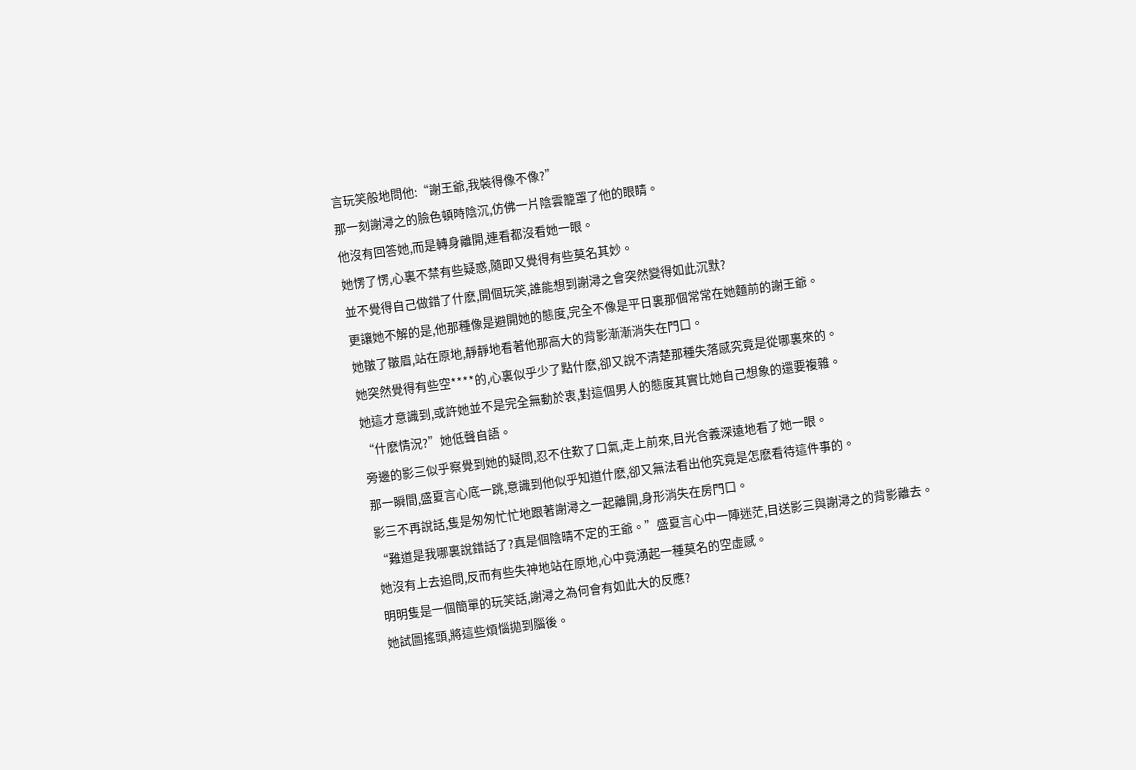言玩笑般地問他:“謝王爺,我裝得像不像?”
那一刻謝潯之的臉色頓時陰沉,仿佛一片陰雲籠罩了他的眼睛。
他沒有回答她,而是轉身離開,連看都沒看她一眼。
她愣了愣,心裏不禁有些疑惑,隨即又覺得有些莫名其妙。
並不覺得自己做錯了什麽,開個玩笑,誰能想到謝潯之會突然變得如此沉默?
更讓她不解的是,他那種像是避開她的態度,完全不像是平日裏那個常常在她麵前的謝王爺。
她皺了皺眉,站在原地,靜靜地看著他那高大的背影漸漸消失在門口。
她突然覺得有些空****的,心裏似乎少了點什麽,卻又說不清楚那種失落感究竟是從哪裏來的。
她這才意識到,或許她並不是完全無動於衷,對這個男人的態度其實比她自己想象的還要複雜。
“什麽情況?”她低聲自語。
旁邊的影三似乎察覺到她的疑問,忍不住歎了口氣,走上前來,目光含義深遠地看了她一眼。
那一瞬間,盛夏言心底一跳,意識到他似乎知道什麽,卻又無法看出他究竟是怎麽看待這件事的。
影三不再說話,隻是匆匆忙忙地跟著謝潯之一起離開,身形消失在房門口。
“難道是我哪裏說錯話了?真是個陰晴不定的王爺。”盛夏言心中一陣迷茫,目送影三與謝潯之的背影離去。
她沒有上去追問,反而有些失神地站在原地,心中竟湧起一種莫名的空虛感。
明明隻是一個簡單的玩笑話,謝潯之為何會有如此大的反應?
她試圖搖頭,將這些煩惱拋到腦後。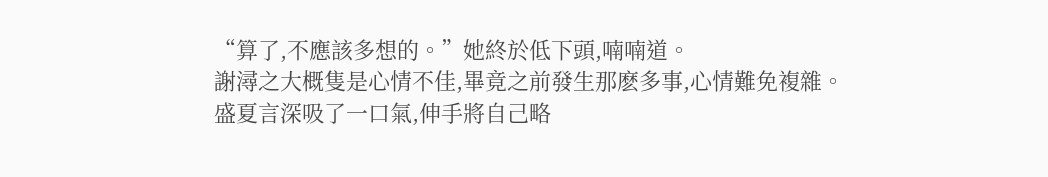“算了,不應該多想的。”她終於低下頭,喃喃道。
謝潯之大概隻是心情不佳,畢竟之前發生那麽多事,心情難免複雜。
盛夏言深吸了一口氣,伸手將自己略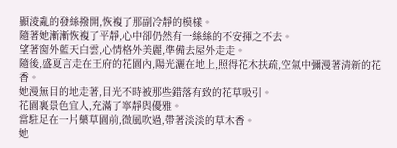顯淩亂的發絲撥開,恢複了那副冷靜的模樣。
隨著她漸漸恢複了平靜,心中卻仍然有一絲絲的不安揮之不去。
望著窗外藍天白雲,心情格外美麗,準備去屋外走走。
隨後,盛夏言走在王府的花園內,陽光灑在地上,照得花木扶疏,空氣中彌漫著清新的花香。
她漫無目的地走著,目光不時被那些錯落有致的花草吸引。
花園裏景色宜人,充滿了寧靜與優雅。
當駐足在一片藥草園前,微風吹過,帶著淡淡的草木香。
她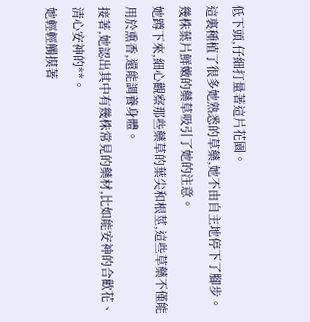低下頭,仔細打量著這片花園。
這裏種植了很多她熟悉的草藥,她不由自主地停下了腳步。
幾株葉片鮮嫩的藥草吸引了她的注意。
她蹲下來,細心觀察那些藥草的葉尖和根莖,這些草藥不僅能用於熏香,還能調養身體。
接著,她認出其中有幾株常見的藥材,比如能安神的合歡花、清心安神的**。
她輕輕觸摸著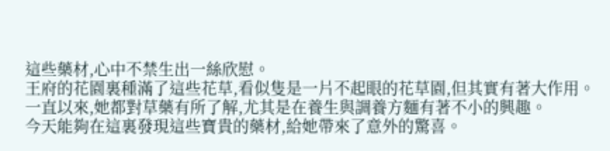這些藥材,心中不禁生出一絲欣慰。
王府的花園裏種滿了這些花草,看似隻是一片不起眼的花草園,但其實有著大作用。
一直以來,她都對草藥有所了解,尤其是在養生與調養方麵有著不小的興趣。
今天能夠在這裏發現這些寶貴的藥材,給她帶來了意外的驚喜。